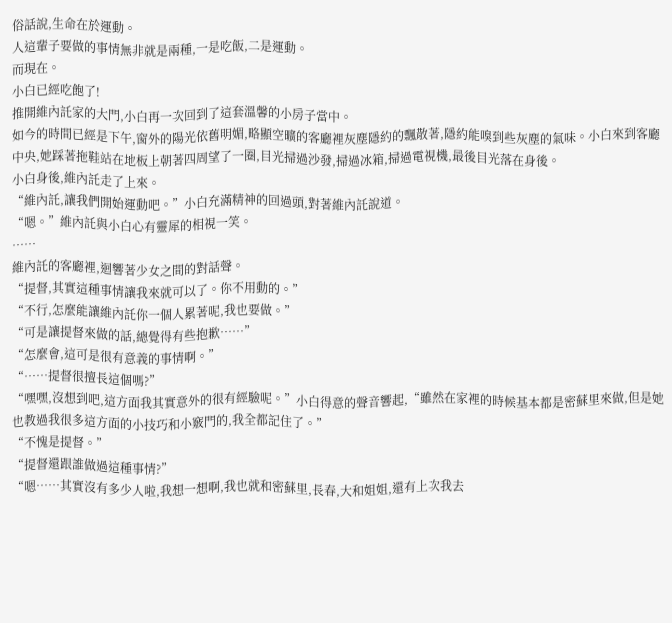俗話說,生命在於運動。
人這輩子要做的事情無非就是兩種,一是吃飯,二是運動。
而現在。
小白已經吃飽了!
推開維內託家的大門,小白再一次回到了這套溫馨的小房子當中。
如今的時間已經是下午,窗外的陽光依舊明媚,略顯空曠的客廳裡灰塵隱約的飄散著,隱約能嗅到些灰塵的氣味。小白來到客廳中央,她踩著拖鞋站在地板上朝著四周望了一圈,目光掃過沙發,掃過冰箱,掃過電視機,最後目光落在身後。
小白身後,維內託走了上來。
“維內託,讓我們開始運動吧。”小白充滿精神的回過頭,對著維內託說道。
“嗯。”維內託與小白心有靈犀的相視一笑。
……
維內託的客廳裡,迴響著少女之間的對話聲。
“提督,其實這種事情讓我來就可以了。你不用動的。”
“不行,怎麼能讓維內託你一個人累著呢,我也要做。”
“可是讓提督來做的話,總覺得有些抱歉……”
“怎麼會,這可是很有意義的事情啊。”
“……提督很擅長這個嗎?”
“嘿嘿,沒想到吧,這方面我其實意外的很有經驗呢。”小白得意的聲音響起,“雖然在家裡的時候基本都是密蘇里來做,但是她也教過我很多這方面的小技巧和小竅門的,我全都記住了。”
“不愧是提督。”
“提督還跟誰做過這種事情?”
“嗯……其實沒有多少人啦,我想一想啊,我也就和密蘇里,長春,大和姐姐,還有上次我去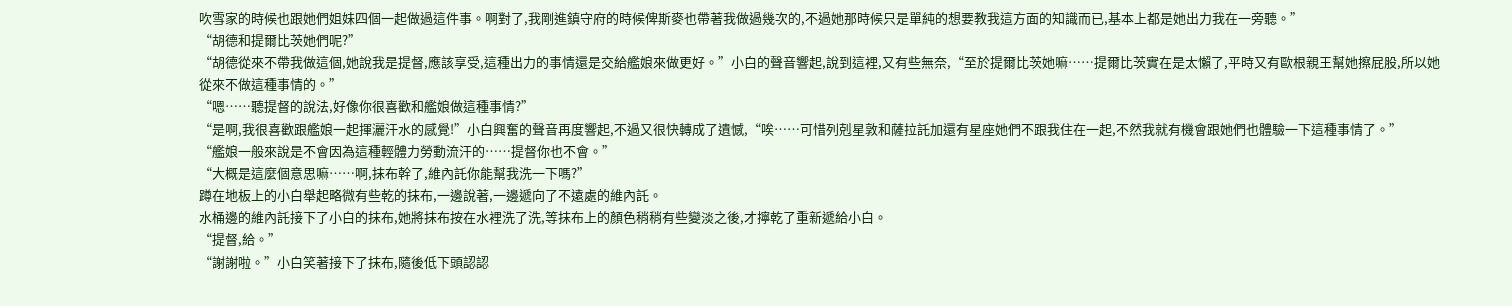吹雪家的時候也跟她們姐妹四個一起做過這件事。啊對了,我剛進鎮守府的時候俾斯麥也帶著我做過幾次的,不過她那時候只是單純的想要教我這方面的知識而已,基本上都是她出力我在一旁聽。”
“胡德和提爾比茨她們呢?”
“胡德從來不帶我做這個,她說我是提督,應該享受,這種出力的事情還是交給艦娘來做更好。”小白的聲音響起,說到這裡,又有些無奈,“至於提爾比茨她嘛……提爾比茨實在是太懶了,平時又有歐根親王幫她擦屁股,所以她從來不做這種事情的。”
“嗯……聽提督的說法,好像你很喜歡和艦娘做這種事情?”
“是啊,我很喜歡跟艦娘一起揮灑汗水的感覺!”小白興奮的聲音再度響起,不過又很快轉成了遺憾,“唉……可惜列剋星敦和薩拉託加還有星座她們不跟我住在一起,不然我就有機會跟她們也體驗一下這種事情了。”
“艦娘一般來說是不會因為這種輕體力勞動流汗的……提督你也不會。”
“大概是這麼個意思嘛……啊,抹布幹了,維內託你能幫我洗一下嗎?”
蹲在地板上的小白舉起略微有些乾的抹布,一邊說著,一邊遞向了不遠處的維內託。
水桶邊的維內託接下了小白的抹布,她將抹布按在水裡洗了洗,等抹布上的顏色稍稍有些變淡之後,才擰乾了重新遞給小白。
“提督,給。”
“謝謝啦。”小白笑著接下了抹布,隨後低下頭認認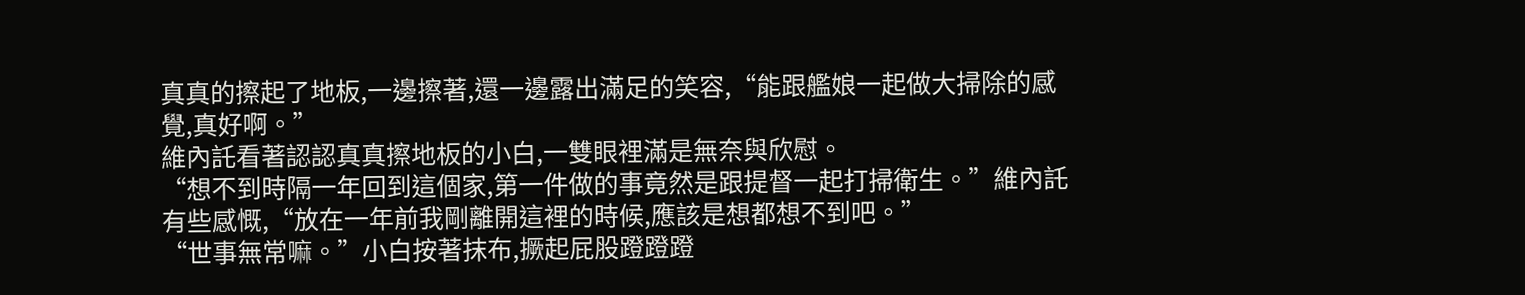真真的擦起了地板,一邊擦著,還一邊露出滿足的笑容,“能跟艦娘一起做大掃除的感覺,真好啊。”
維內託看著認認真真擦地板的小白,一雙眼裡滿是無奈與欣慰。
“想不到時隔一年回到這個家,第一件做的事竟然是跟提督一起打掃衛生。”維內託有些感慨,“放在一年前我剛離開這裡的時候,應該是想都想不到吧。”
“世事無常嘛。”小白按著抹布,撅起屁股蹬蹬蹬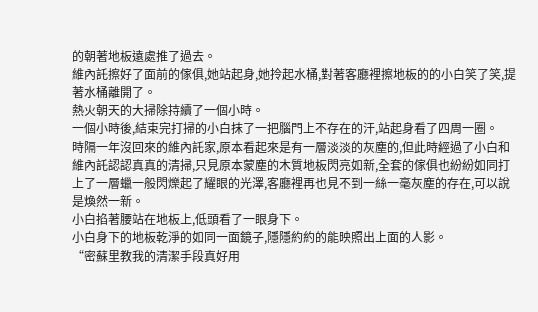的朝著地板遠處推了過去。
維內託擦好了面前的傢俱,她站起身,她拎起水桶,對著客廳裡擦地板的的小白笑了笑,提著水桶離開了。
熱火朝天的大掃除持續了一個小時。
一個小時後,結束完打掃的小白抹了一把腦門上不存在的汗,站起身看了四周一圈。
時隔一年沒回來的維內託家,原本看起來是有一層淡淡的灰塵的,但此時經過了小白和維內託認認真真的清掃,只見原本蒙塵的木質地板閃亮如新,全套的傢俱也紛紛如同打上了一層蠟一般閃爍起了耀眼的光澤,客廳裡再也見不到一絲一毫灰塵的存在,可以說是煥然一新。
小白掐著腰站在地板上,低頭看了一眼身下。
小白身下的地板乾淨的如同一面鏡子,隱隱約約的能映照出上面的人影。
“密蘇里教我的清潔手段真好用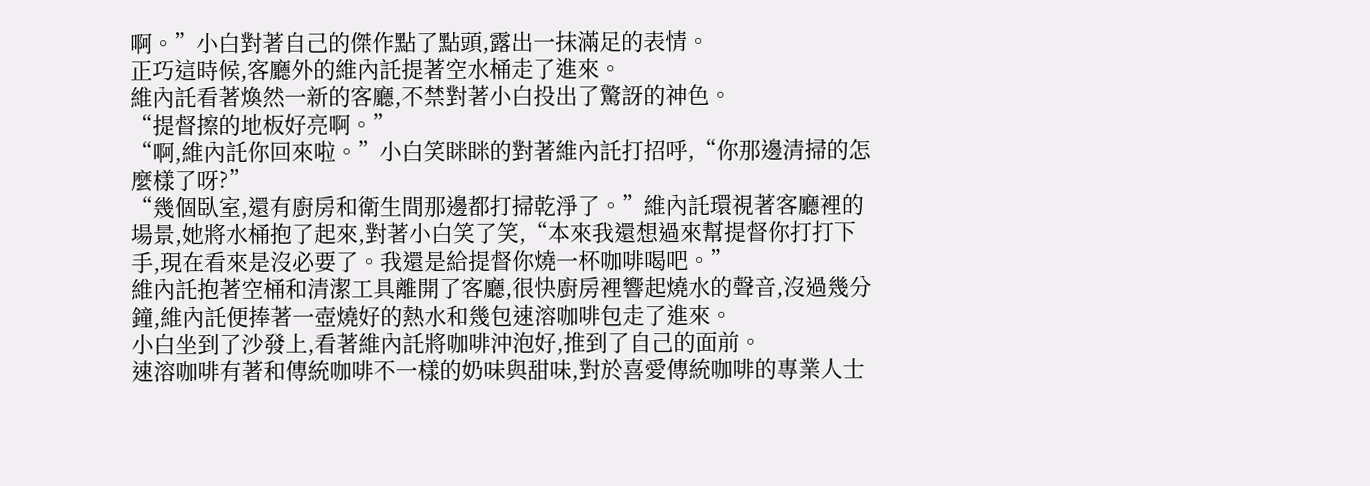啊。”小白對著自己的傑作點了點頭,露出一抹滿足的表情。
正巧這時候,客廳外的維內託提著空水桶走了進來。
維內託看著煥然一新的客廳,不禁對著小白投出了驚訝的神色。
“提督擦的地板好亮啊。”
“啊,維內託你回來啦。”小白笑眯眯的對著維內託打招呼,“你那邊清掃的怎麼樣了呀?”
“幾個臥室,還有廚房和衛生間那邊都打掃乾淨了。”維內託環視著客廳裡的場景,她將水桶抱了起來,對著小白笑了笑,“本來我還想過來幫提督你打打下手,現在看來是沒必要了。我還是給提督你燒一杯咖啡喝吧。”
維內託抱著空桶和清潔工具離開了客廳,很快廚房裡響起燒水的聲音,沒過幾分鐘,維內託便捧著一壺燒好的熱水和幾包速溶咖啡包走了進來。
小白坐到了沙發上,看著維內託將咖啡沖泡好,推到了自己的面前。
速溶咖啡有著和傳統咖啡不一樣的奶味與甜味,對於喜愛傳統咖啡的專業人士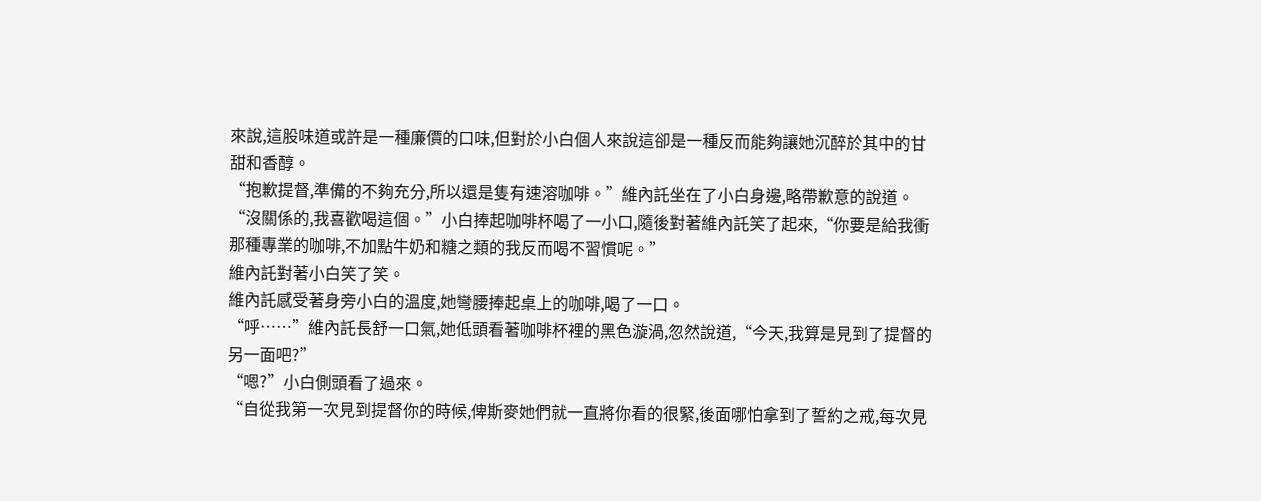來說,這股味道或許是一種廉價的口味,但對於小白個人來說這卻是一種反而能夠讓她沉醉於其中的甘甜和香醇。
“抱歉提督,準備的不夠充分,所以還是隻有速溶咖啡。”維內託坐在了小白身邊,略帶歉意的說道。
“沒關係的,我喜歡喝這個。”小白捧起咖啡杯喝了一小口,隨後對著維內託笑了起來,“你要是給我衝那種專業的咖啡,不加點牛奶和糖之類的我反而喝不習慣呢。”
維內託對著小白笑了笑。
維內託感受著身旁小白的溫度,她彎腰捧起桌上的咖啡,喝了一口。
“呼……”維內託長舒一口氣,她低頭看著咖啡杯裡的黑色漩渦,忽然說道,“今天,我算是見到了提督的另一面吧?”
“嗯?”小白側頭看了過來。
“自從我第一次見到提督你的時候,俾斯麥她們就一直將你看的很緊,後面哪怕拿到了誓約之戒,每次見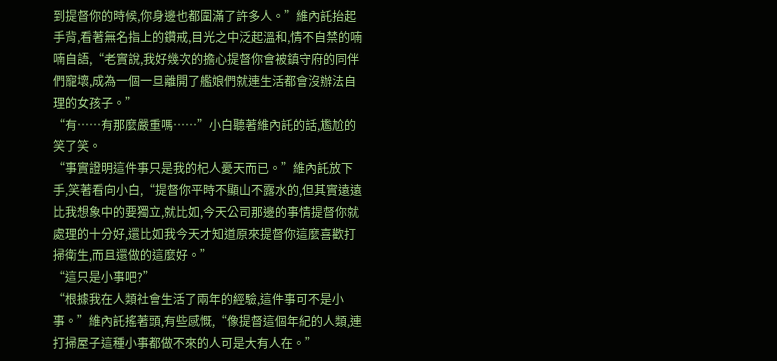到提督你的時候,你身邊也都圍滿了許多人。”維內託抬起手背,看著無名指上的鑽戒,目光之中泛起溫和,情不自禁的喃喃自語,“老實說,我好幾次的擔心提督你會被鎮守府的同伴們寵壞,成為一個一旦離開了艦娘們就連生活都會沒辦法自理的女孩子。”
“有……有那麼嚴重嗎……”小白聽著維內託的話,尷尬的笑了笑。
“事實證明這件事只是我的杞人憂天而已。”維內託放下手,笑著看向小白,“提督你平時不顯山不露水的,但其實遠遠比我想象中的要獨立,就比如,今天公司那邊的事情提督你就處理的十分好,還比如我今天才知道原來提督你這麼喜歡打掃衛生,而且還做的這麼好。”
“這只是小事吧?”
“根據我在人類社會生活了兩年的經驗,這件事可不是小事。”維內託搖著頭,有些感慨,“像提督這個年紀的人類,連打掃屋子這種小事都做不來的人可是大有人在。”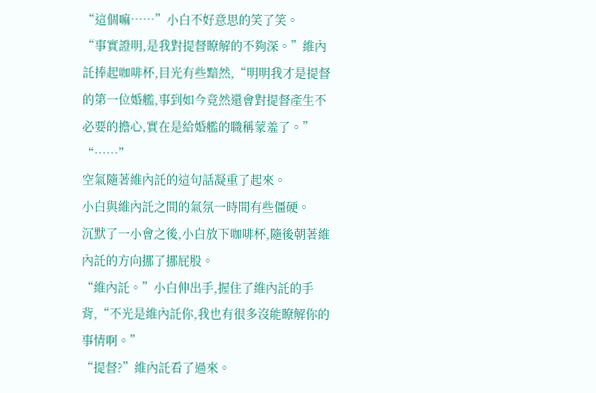“這個嘛……”小白不好意思的笑了笑。
“事實證明,是我對提督瞭解的不夠深。”維內託捧起咖啡杯,目光有些黯然,“明明我才是提督的第一位婚艦,事到如今竟然還會對提督產生不必要的擔心,實在是給婚艦的職稱蒙羞了。”
“……”
空氣隨著維內託的這句話凝重了起來。
小白與維內託之間的氣氛一時間有些僵硬。
沉默了一小會之後,小白放下咖啡杯,隨後朝著維內託的方向挪了挪屁股。
“維內託。”小白伸出手,握住了維內託的手背,“不光是維內託你,我也有很多沒能瞭解你的事情啊。”
“提督?”維內託看了過來。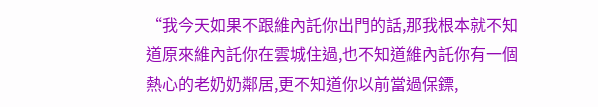“我今天如果不跟維內託你出門的話,那我根本就不知道原來維內託你在雲城住過,也不知道維內託你有一個熱心的老奶奶鄰居,更不知道你以前當過保鏢,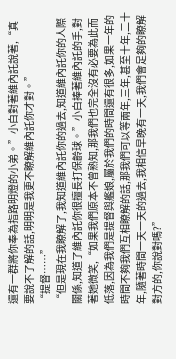還有一群將你奉為指路明燈的小弟。”小白對著維內託說著,“真要說不了解的話,明明是我更不瞭解維內託你才對。”
“提督……”
“但是現在我瞭解了,我知道維內託你的過去,知道維內託你的人際關係,知道了維內託你很擅長打保齡球。”小白捧著維內託的手,對著她微笑,“如果我們原本不曾熟知,那我們也完全沒有必要為此而低落,因為我們是提督與艦娘,屬於我們的時間還有很多,如果一年的時間不夠我們互相瞭解的話,那我們可以等兩年,三年,甚至十年,二十年,隨著時間一天一天的過去,我相信早晚有一天,我們會足夠的瞭解對方的,你說對嗎?”